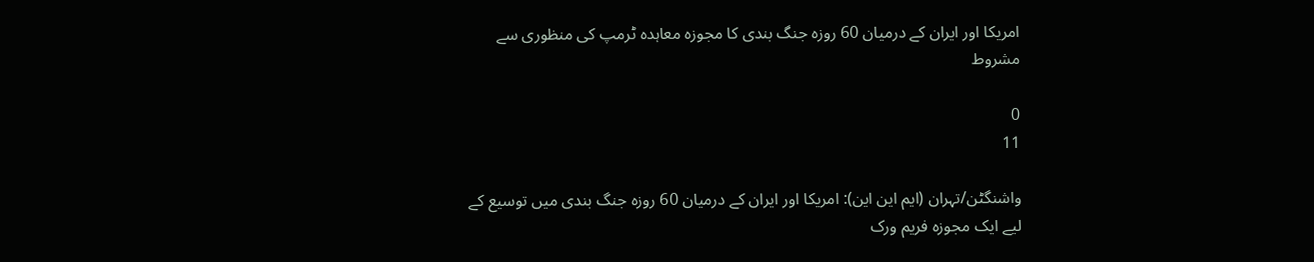امریکا اور ایران کے درمیان 60 روزہ جنگ بندی کا مجوزہ معاہدہ ٹرمپ کی منظوری سے مشروط

0
11

واشنگٹن/تہران (ایم این این): امریکا اور ایران کے درمیان 60 روزہ جنگ بندی میں توسیع کے لیے ایک مجوزہ فریم ورک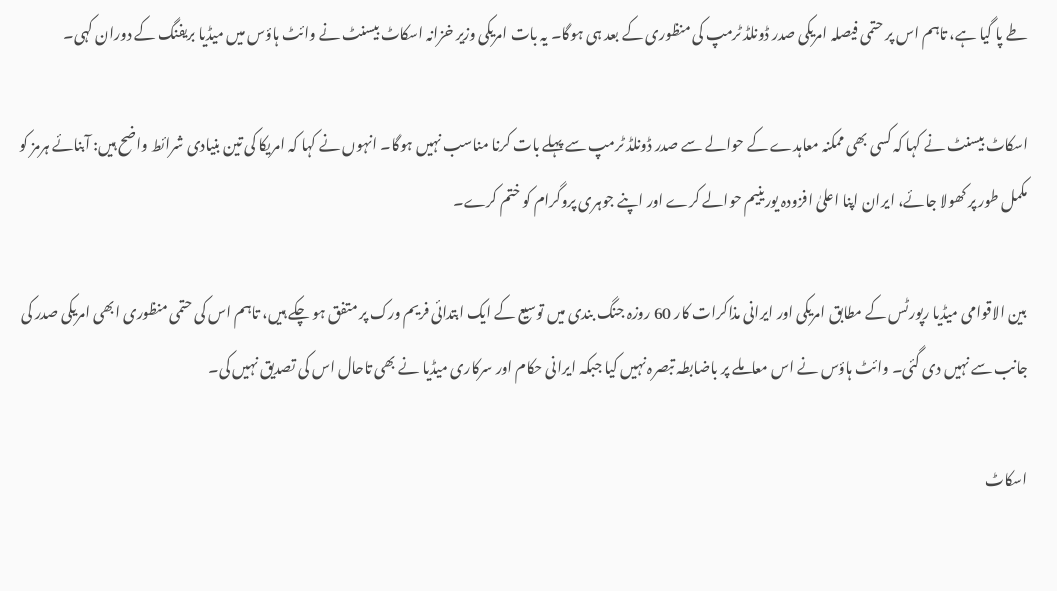طے پا گیا ہے، تاہم اس پر حتمی فیصلہ امریکی صدر ڈونلڈ ٹرمپ کی منظوری کے بعد ہی ہوگا۔ یہ بات امریکی وزیر خزانہ اسکاٹ بیسنٹ نے وائٹ ہاؤس میں میڈیا بریفنگ کے دوران کہی۔

اسکاٹ بیسنٹ نے کہا کہ کسی بھی ممکنہ معاہدے کے حوالے سے صدر ڈونلڈ ٹرمپ سے پہلے بات کرنا مناسب نہیں ہوگا۔ انہوں نے کہا کہ امریکا کی تین بنیادی شرائط واضح ہیں: آبنائے ہرمز کو مکمل طور پر کھولا جائے، ایران اپنا اعلیٰ افزودہ یورینیم حوالے کرے اور اپنے جوہری پروگرام کو ختم کرے۔

بین الاقوامی میڈیا رپورٹس کے مطابق امریکی اور ایرانی مذاکرات کار 60 روزہ جنگ بندی میں توسیع کے ایک ابتدائی فریم ورک پر متفق ہو چکے ہیں، تاہم اس کی حتمی منظوری ابھی امریکی صدر کی جانب سے نہیں دی گئی۔ وائٹ ہاؤس نے اس معاملے پر باضابطہ تبصرہ نہیں کیا جبکہ ایرانی حکام اور سرکاری میڈیا نے بھی تاحال اس کی تصدیق نہیں کی۔

اسکاٹ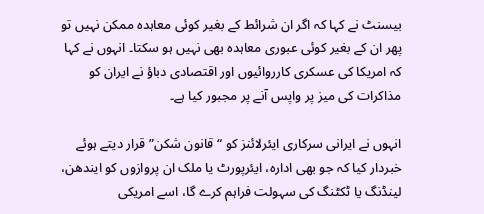بیسنٹ نے کہا کہ اگر ان شرائط کے بغیر کوئی معاہدہ ممکن نہیں تو پھر ان کے بغیر کوئی عبوری معاہدہ بھی نہیں ہو سکتا۔ انہوں نے کہا کہ امریکا کی عسکری کارروائیوں اور اقتصادی دباؤ نے ایران کو مذاکرات کی میز پر واپس آنے پر مجبور کیا ہے۔

انہوں نے ایرانی سرکاری ایئرلائنز کو “قانون شکن” قرار دیتے ہوئے خبردار کیا کہ جو بھی ادارہ، ایئرپورٹ یا ملک ان پروازوں کو ایندھن، لینڈنگ یا ٹکٹنگ کی سہولت فراہم کرے گا، اسے امریکی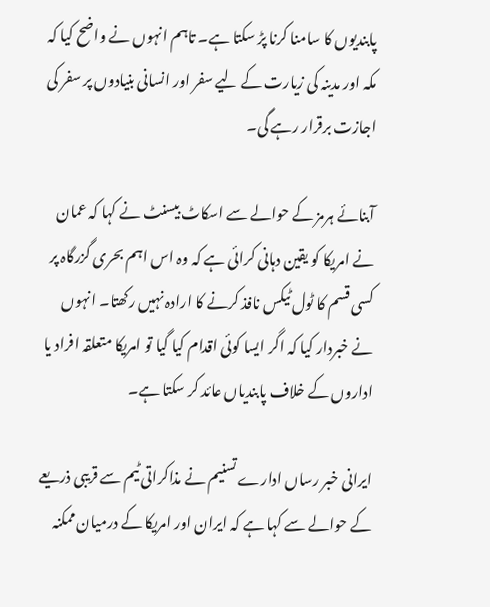پابندیوں کا سامنا کرنا پڑ سکتا ہے۔ تاہم انہوں نے واضح کیا کہ مکہ اور مدینہ کی زیارت کے لیے سفر اور انسانی بنیادوں پر سفر کی اجازت برقرار رہے گی۔

آبنائے ہرمز کے حوالے سے اسکاٹ بیسنٹ نے کہا کہ عمان نے امریکا کو یقین دہانی کرائی ہے کہ وہ اس اہم بحری گزرگاہ پر کسی قسم کا ٹول ٹیکس نافذ کرنے کا ارادہ نہیں رکھتا۔ انہوں نے خبردار کیا کہ اگر ایسا کوئی اقدام کیا گیا تو امریکا متعلقہ افراد یا اداروں کے خلاف پابندیاں عائد کر سکتا ہے۔

ایرانی خبر رساں ادارے تسنیم نے مذاکراتی ٹیم سے قریبی ذریعے کے حوالے سے کہا ہے کہ ایران اور امریکا کے درمیان ممکنہ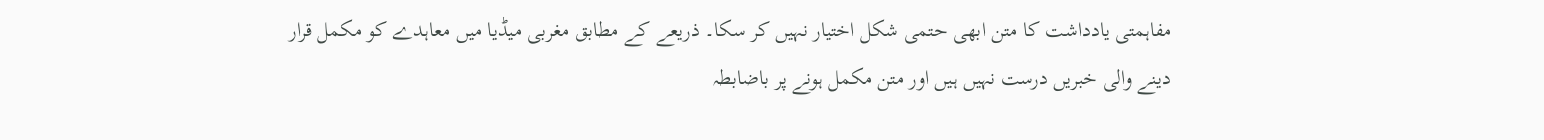مفاہمتی یادداشت کا متن ابھی حتمی شکل اختیار نہیں کر سکا۔ ذریعے کے مطابق مغربی میڈیا میں معاہدے کو مکمل قرار دینے والی خبریں درست نہیں ہیں اور متن مکمل ہونے پر باضابطہ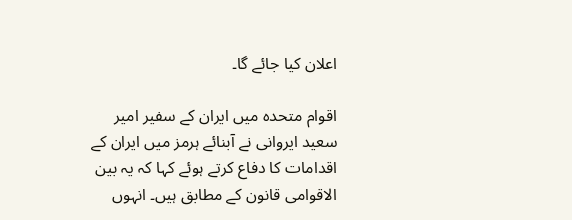اعلان کیا جائے گا۔

اقوام متحدہ میں ایران کے سفیر امیر سعید ایروانی نے آبنائے ہرمز میں ایران کے اقدامات کا دفاع کرتے ہوئے کہا کہ یہ بین الاقوامی قانون کے مطابق ہیں۔ انہوں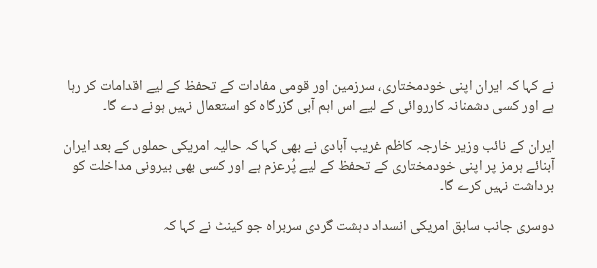نے کہا کہ ایران اپنی خودمختاری، سرزمین اور قومی مفادات کے تحفظ کے لیے اقدامات کر رہا ہے اور کسی دشمنانہ کارروائی کے لیے اس اہم آبی گزرگاہ کو استعمال نہیں ہونے دے گا۔

ایران کے نائب وزیر خارجہ کاظم غریب آبادی نے بھی کہا کہ حالیہ امریکی حملوں کے بعد ایران آبنائے ہرمز پر اپنی خودمختاری کے تحفظ کے لیے پُرعزم ہے اور کسی بھی بیرونی مداخلت کو برداشت نہیں کرے گا۔

دوسری جانب سابق امریکی انسداد دہشت گردی سربراہ جو کینٹ نے کہا کہ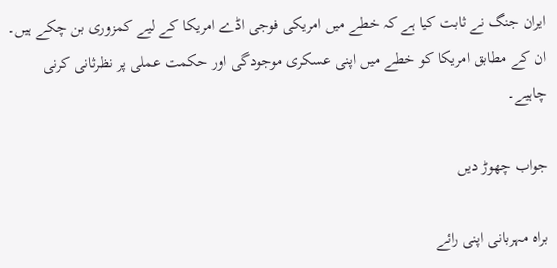ایران جنگ نے ثابت کیا ہے کہ خطے میں امریکی فوجی اڈے امریکا کے لیے کمزوری بن چکے ہیں۔ ان کے مطابق امریکا کو خطے میں اپنی عسکری موجودگی اور حکمت عملی پر نظرثانی کرنی چاہیے۔

جواب چھوڑ دیں

براہ مہربانی اپنی رائے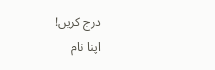درج کریں!
اپنا نام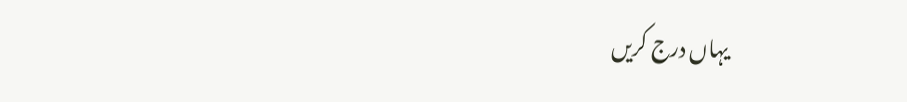یہاں درج کریں